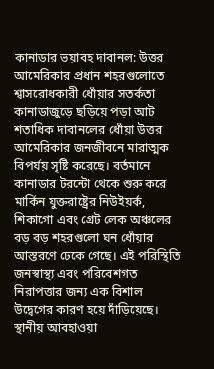কানাডার ভয়াবহ দাবানল: উত্তর আমেরিকার প্রধান শহরগুলোতে শ্বাসরোধকারী ধোঁয়ার সতর্কতা
কানাডাজুড়ে ছড়িয়ে পড়া আট শতাধিক দাবানলের ধোঁয়া উত্তর আমেরিকার জনজীবনে মারাত্মক বিপর্যয় সৃষ্টি করেছে। বর্তমানে কানাডার টরন্টো থেকে শুরু করে মার্কিন যুক্তরাষ্ট্রের নিউইয়র্ক, শিকাগো এবং গ্রেট লেক অঞ্চলের বড় বড় শহরগুলো ঘন ধোঁয়ার আস্তরণে ঢেকে গেছে। এই পরিস্থিতি জনস্বাস্থ্য এবং পরিবেশগত নিরাপত্তার জন্য এক বিশাল উদ্বেগের কারণ হয়ে দাঁড়িয়েছে। স্থানীয় আবহাওয়া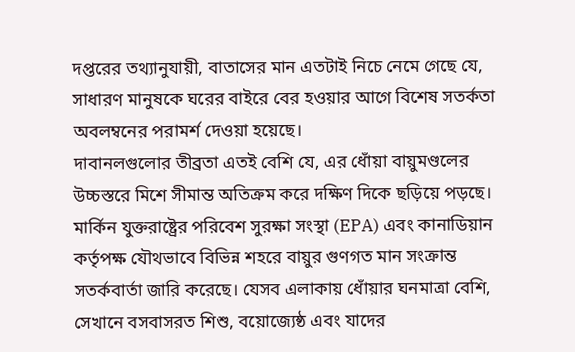দপ্তরের তথ্যানুযায়ী, বাতাসের মান এতটাই নিচে নেমে গেছে যে, সাধারণ মানুষকে ঘরের বাইরে বের হওয়ার আগে বিশেষ সতর্কতা অবলম্বনের পরামর্শ দেওয়া হয়েছে।
দাবানলগুলোর তীব্রতা এতই বেশি যে, এর ধোঁয়া বায়ুমণ্ডলের উচ্চস্তরে মিশে সীমান্ত অতিক্রম করে দক্ষিণ দিকে ছড়িয়ে পড়ছে। মার্কিন যুক্তরাষ্ট্রের পরিবেশ সুরক্ষা সংস্থা (EPA) এবং কানাডিয়ান কর্তৃপক্ষ যৌথভাবে বিভিন্ন শহরে বায়ুর গুণগত মান সংক্রান্ত সতর্কবার্তা জারি করেছে। যেসব এলাকায় ধোঁয়ার ঘনমাত্রা বেশি, সেখানে বসবাসরত শিশু, বয়োজ্যেষ্ঠ এবং যাদের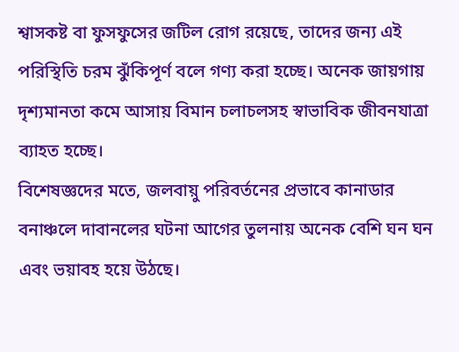শ্বাসকষ্ট বা ফুসফুসের জটিল রোগ রয়েছে, তাদের জন্য এই পরিস্থিতি চরম ঝুঁকিপূর্ণ বলে গণ্য করা হচ্ছে। অনেক জায়গায় দৃশ্যমানতা কমে আসায় বিমান চলাচলসহ স্বাভাবিক জীবনযাত্রা ব্যাহত হচ্ছে।
বিশেষজ্ঞদের মতে, জলবায়ু পরিবর্তনের প্রভাবে কানাডার বনাঞ্চলে দাবানলের ঘটনা আগের তুলনায় অনেক বেশি ঘন ঘন এবং ভয়াবহ হয়ে উঠছে।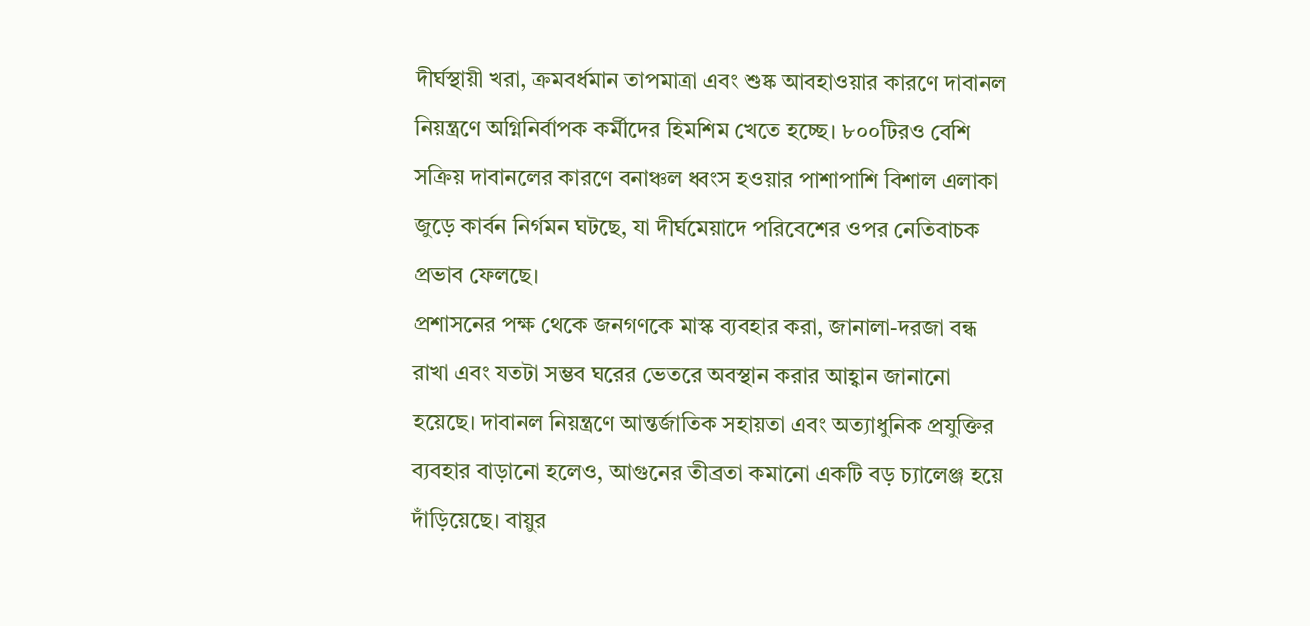দীর্ঘস্থায়ী খরা, ক্রমবর্ধমান তাপমাত্রা এবং শুষ্ক আবহাওয়ার কারণে দাবানল নিয়ন্ত্রণে অগ্নিনির্বাপক কর্মীদের হিমশিম খেতে হচ্ছে। ৮০০টিরও বেশি সক্রিয় দাবানলের কারণে বনাঞ্চল ধ্বংস হওয়ার পাশাপাশি বিশাল এলাকা জুড়ে কার্বন নির্গমন ঘটছে, যা দীর্ঘমেয়াদে পরিবেশের ওপর নেতিবাচক প্রভাব ফেলছে।
প্রশাসনের পক্ষ থেকে জনগণকে মাস্ক ব্যবহার করা, জানালা-দরজা বন্ধ রাখা এবং যতটা সম্ভব ঘরের ভেতরে অবস্থান করার আহ্বান জানানো হয়েছে। দাবানল নিয়ন্ত্রণে আন্তর্জাতিক সহায়তা এবং অত্যাধুনিক প্রযুক্তির ব্যবহার বাড়ানো হলেও, আগুনের তীব্রতা কমানো একটি বড় চ্যালেঞ্জ হয়ে দাঁড়িয়েছে। বায়ুর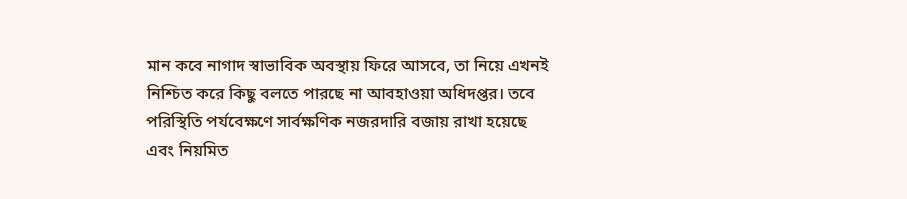মান কবে নাগাদ স্বাভাবিক অবস্থায় ফিরে আসবে, তা নিয়ে এখনই নিশ্চিত করে কিছু বলতে পারছে না আবহাওয়া অধিদপ্তর। তবে পরিস্থিতি পর্যবেক্ষণে সার্বক্ষণিক নজরদারি বজায় রাখা হয়েছে এবং নিয়মিত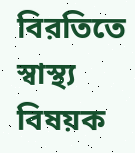বিরতিতে স্বাস্থ্য বিষয়ক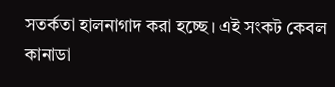সতর্কতা হালনাগাদ করা হচ্ছে। এই সংকট কেবল কানাডা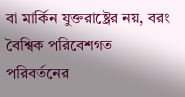বা মার্কিন যুক্তরাষ্ট্রের নয়, বরং বৈশ্বিক পরিবেশগত পরিবর্তনের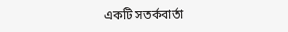একটি সতর্কবার্তা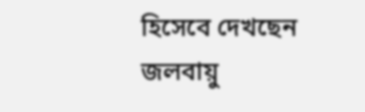হিসেবে দেখছেন জলবায়ু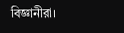বিজ্ঞানীরা।